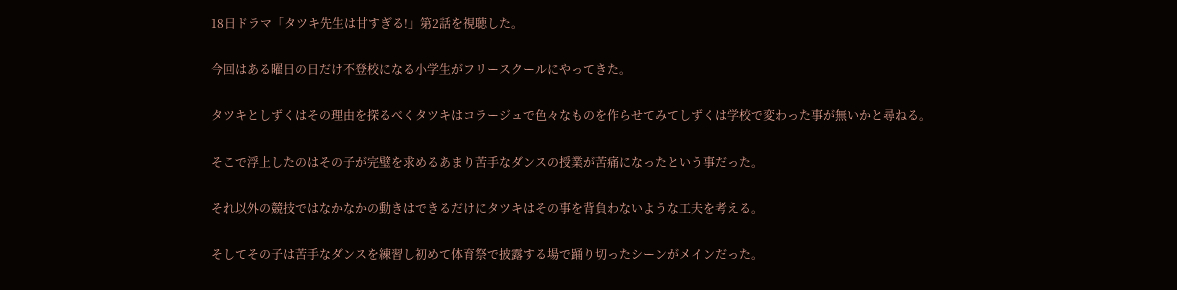18日ドラマ「タツキ先生は甘すぎる!」第2話を視聴した。

今回はある曜日の日だけ不登校になる小学生がフリースクールにやってきた。

タツキとしずくはその理由を探るべくタツキはコラージュで色々なものを作らせてみてしずくは学校で変わった事が無いかと尋ねる。

そこで浮上したのはその子が完璧を求めるあまり苦手なダンスの授業が苦痛になったという事だった。

それ以外の競技ではなかなかの動きはできるだけにタツキはその事を背負わないような工夫を考える。

そしてその子は苦手なダンスを練習し初めて体育祭で披露する場で踊り切ったシーンがメインだった。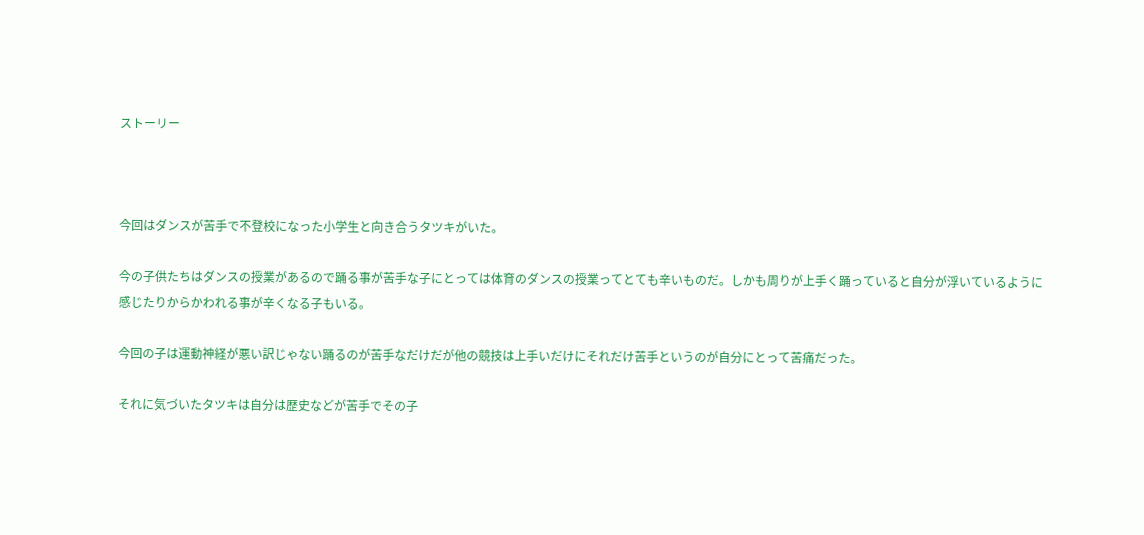ストーリー



今回はダンスが苦手で不登校になった小学生と向き合うタツキがいた。

今の子供たちはダンスの授業があるので踊る事が苦手な子にとっては体育のダンスの授業ってとても辛いものだ。しかも周りが上手く踊っていると自分が浮いているように感じたりからかわれる事が辛くなる子もいる。

今回の子は運動神経が悪い訳じゃない踊るのが苦手なだけだが他の競技は上手いだけにそれだけ苦手というのが自分にとって苦痛だった。

それに気づいたタツキは自分は歴史などが苦手でその子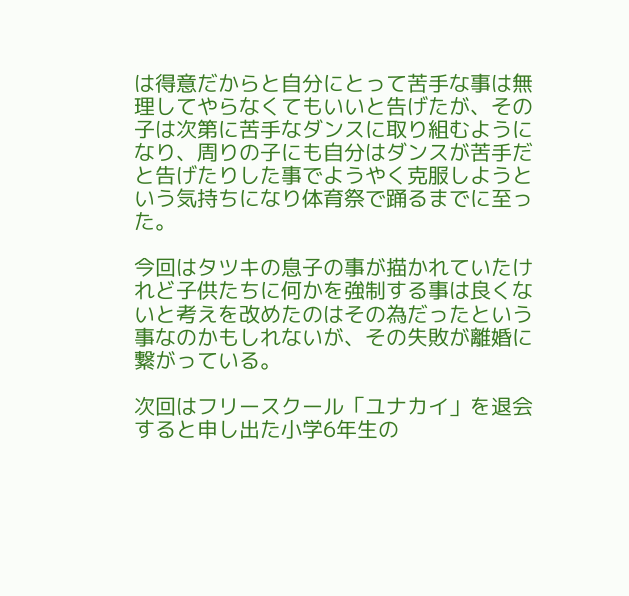は得意だからと自分にとって苦手な事は無理してやらなくてもいいと告げたが、その子は次第に苦手なダンスに取り組むようになり、周りの子にも自分はダンスが苦手だと告げたりした事でようやく克服しようという気持ちになり体育祭で踊るまでに至った。

今回はタツキの息子の事が描かれていたけれど子供たちに何かを強制する事は良くないと考えを改めたのはその為だったという事なのかもしれないが、その失敗が離婚に繋がっている。

次回はフリースクール「ユナカイ」を退会すると申し出た小学6年生の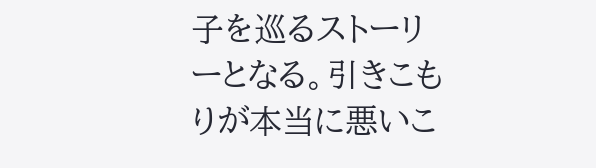子を巡るストーリーとなる。引きこもりが本当に悪いこ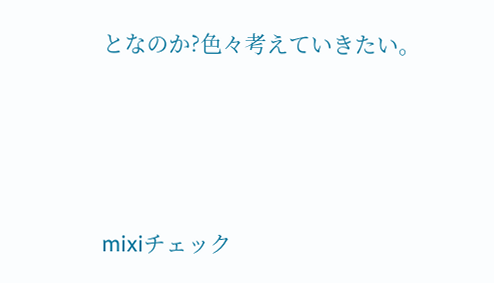となのか?色々考えていきたい。






mixiチェック